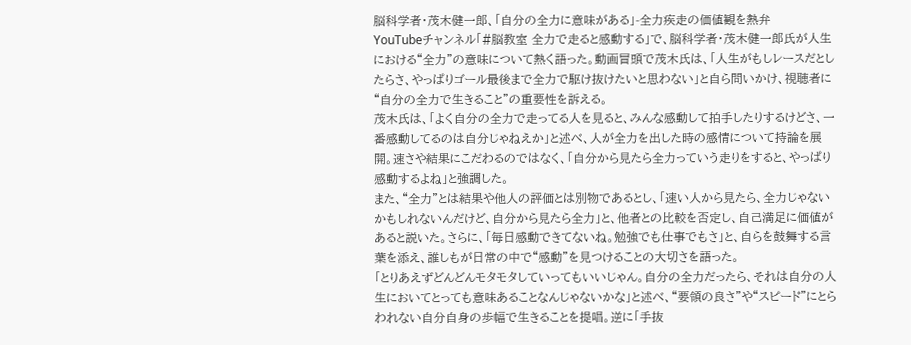脳科学者・茂木健一郎、「自分の全力に意味がある」-全力疾走の価値観を熱弁
YouTubeチャンネル「#脳教室 全力で走ると感動する」で、脳科学者・茂木健一郎氏が人生における“全力”の意味について熱く語った。動画冒頭で茂木氏は、「人生がもしレースだとしたらさ、やっぱりゴール最後まで全力で駆け抜けたいと思わない」と自ら問いかけ、視聴者に“自分の全力で生きること”の重要性を訴える。
茂木氏は、「よく自分の全力で走ってる人を見ると、みんな感動して拍手したりするけどさ、一番感動してるのは自分じゃねえか」と述べ、人が全力を出した時の感情について持論を展開。速さや結果にこだわるのではなく、「自分から見たら全力っていう走りをすると、やっぱり感動するよね」と強調した。
また、“全力”とは結果や他人の評価とは別物であるとし、「速い人から見たら、全力じゃないかもしれないんだけど、自分から見たら全力」と、他者との比較を否定し、自己満足に価値があると説いた。さらに、「毎日感動できてないね。勉強でも仕事でもさ」と、自らを鼓舞する言葉を添え、誰しもが日常の中で“感動”を見つけることの大切さを語った。
「とりあえずどんどんモタモタしていってもいいじゃん。自分の全力だったら、それは自分の人生においてとっても意味あることなんじゃないかな」と述べ、“要領の良さ”や“スピード”にとらわれない自分自身の歩幅で生きることを提唱。逆に「手抜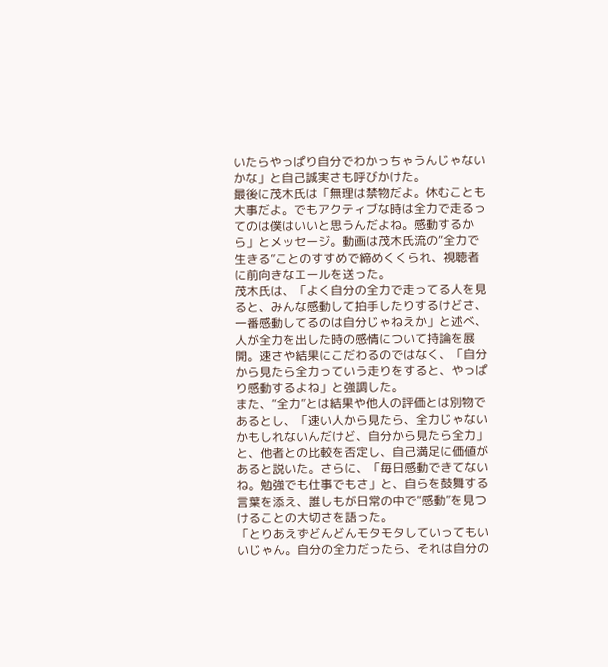いたらやっぱり自分でわかっちゃうんじゃないかな」と自己誠実さも呼びかけた。
最後に茂木氏は「無理は禁物だよ。休むことも大事だよ。でもアクティブな時は全力で走るってのは僕はいいと思うんだよね。感動するから」とメッセージ。動画は茂木氏流の“全力で生きる”ことのすすめで締めくくられ、視聴者に前向きなエールを送った。
茂木氏は、「よく自分の全力で走ってる人を見ると、みんな感動して拍手したりするけどさ、一番感動してるのは自分じゃねえか」と述べ、人が全力を出した時の感情について持論を展開。速さや結果にこだわるのではなく、「自分から見たら全力っていう走りをすると、やっぱり感動するよね」と強調した。
また、“全力”とは結果や他人の評価とは別物であるとし、「速い人から見たら、全力じゃないかもしれないんだけど、自分から見たら全力」と、他者との比較を否定し、自己満足に価値があると説いた。さらに、「毎日感動できてないね。勉強でも仕事でもさ」と、自らを鼓舞する言葉を添え、誰しもが日常の中で“感動”を見つけることの大切さを語った。
「とりあえずどんどんモタモタしていってもいいじゃん。自分の全力だったら、それは自分の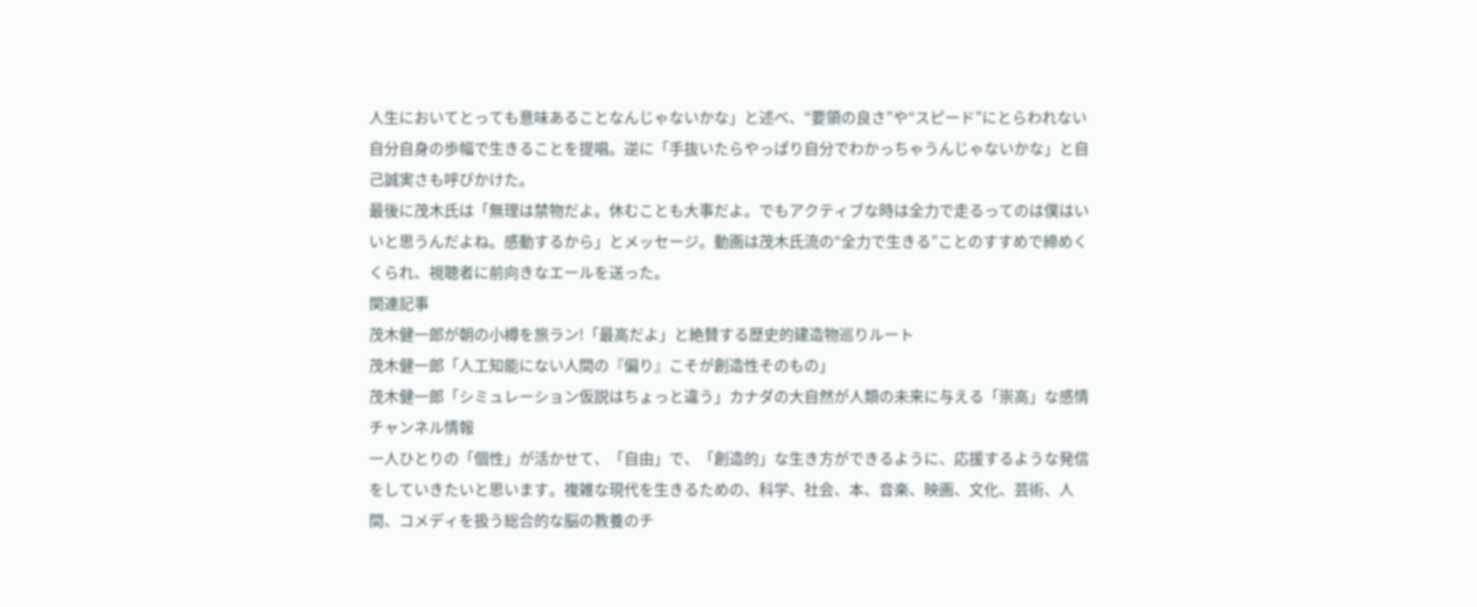人生においてとっても意味あることなんじゃないかな」と述べ、“要領の良さ”や“スピード”にとらわれない自分自身の歩幅で生きることを提唱。逆に「手抜いたらやっぱり自分でわかっちゃうんじゃないかな」と自己誠実さも呼びかけた。
最後に茂木氏は「無理は禁物だよ。休むことも大事だよ。でもアクティブな時は全力で走るってのは僕はいいと思うんだよね。感動するから」とメッセージ。動画は茂木氏流の“全力で生きる”ことのすすめで締めくくられ、視聴者に前向きなエールを送った。
関連記事
茂木健一郎が朝の小樽を旅ラン!「最高だよ」と絶賛する歴史的建造物巡りルート
茂木健一郎「人工知能にない人間の『偏り』こそが創造性そのもの」
茂木健一郎「シミュレーション仮説はちょっと違う」カナダの大自然が人類の未来に与える「崇高」な感情
チャンネル情報
一人ひとりの「個性」が活かせて、「自由」で、「創造的」な生き方ができるように、応援するような発信をしていきたいと思います。複雑な現代を生きるための、科学、社会、本、音楽、映画、文化、芸術、人間、コメディを扱う総合的な脳の教養のチ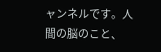ャンネルです。人間の脳のこと、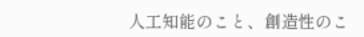人工知能のこと、創造性のこ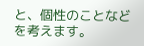と、個性のことなどを考えます。